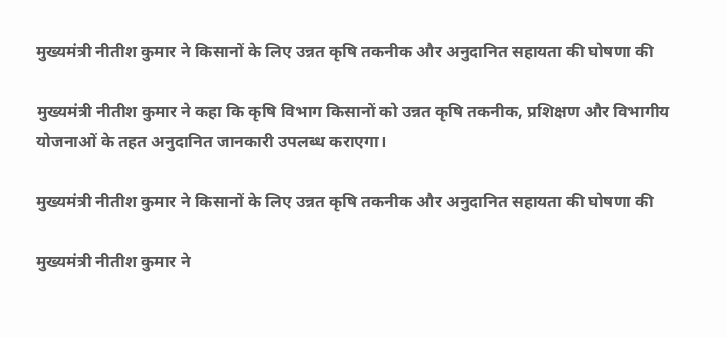मुख्यमंत्री नीतीश कुमार ने किसानों के लिए उन्नत कृषि तकनीक और अनुदानित सहायता की घोषणा की

मुख्यमंत्री नीतीश कुमार ने कहा कि कृषि विभाग किसानों को उन्नत कृषि तकनीक, प्रशिक्षण और विभागीय योजनाओं के तहत अनुदानित जानकारी उपलब्ध कराएगा।

मुख्यमंत्री नीतीश कुमार ने किसानों के लिए उन्नत कृषि तकनीक और अनुदानित सहायता की घोषणा की

मुख्यमंत्री नीतीश कुमार ने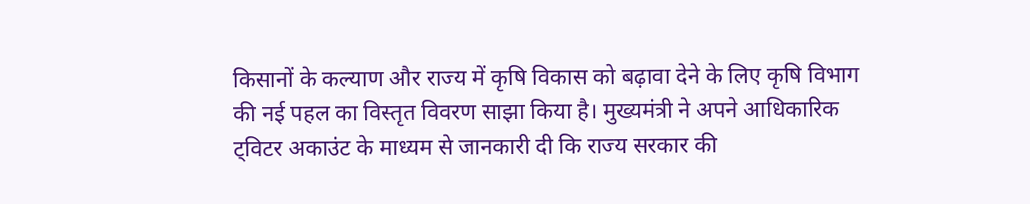किसानों के कल्याण और राज्य में कृषि विकास को बढ़ावा देने के लिए कृषि विभाग की नई पहल का विस्तृत विवरण साझा किया है। मुख्यमंत्री ने अपने आधिकारिक ट्विटर अकाउंट के माध्यम से जानकारी दी कि राज्य सरकार की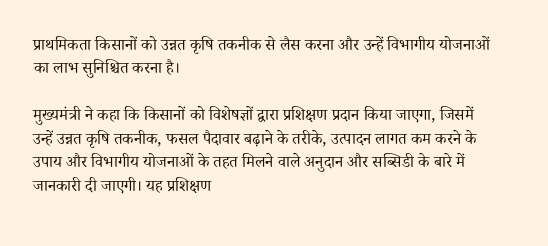प्राथमिकता किसानों को उन्नत कृषि तकनीक से लैस करना और उन्हें विभागीय योजनाओं का लाभ सुनिश्चित करना है।

मुख्यमंत्री ने कहा कि किसानों को विशेषज्ञों द्वारा प्रशिक्षण प्रदान किया जाएगा, जिसमें उन्हें उन्नत कृषि तकनीक, फसल पैदावार बढ़ाने के तरीके, उत्पादन लागत कम करने के उपाय और विभागीय योजनाओं के तहत मिलने वाले अनुदान और सब्सिडी के बारे में जानकारी दी जाएगी। यह प्रशिक्षण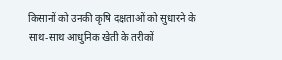किसानों को उनकी कृषि दक्षताओं को सुधारने के साथ-साथ आधुनिक खेती के तरीकों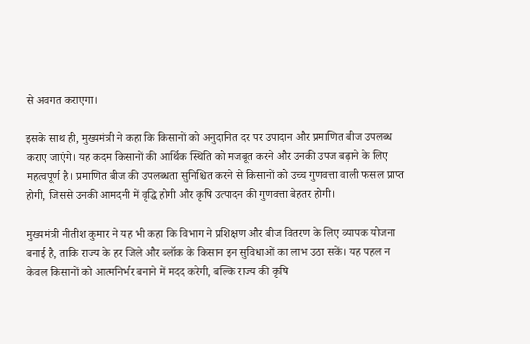से अवगत कराएगा।

इसके साथ ही, मुख्यमंत्री ने कहा कि किसानों को अनुदानित दर पर उपादान और प्रमाणित बीज उपलब्ध कराए जाएंगे। यह कदम किसानों की आर्थिक स्थिति को मजबूत करने और उनकी उपज बढ़ाने के लिए महत्वपूर्ण है। प्रमाणित बीज की उपलब्धता सुनिश्चित करने से किसानों को उच्च गुणवत्ता वाली फसल प्राप्त होगी, जिससे उनकी आमदनी में वृद्धि होगी और कृषि उत्पादन की गुणवत्ता बेहतर होगी।

मुख्यमंत्री नीतीश कुमार ने यह भी कहा कि विभाग ने प्रशिक्षण और बीज वितरण के लिए व्यापक योजना बनाई है, ताकि राज्य के हर जिले और ब्लॉक के किसान इन सुविधाओं का लाभ उठा सकें। यह पहल न केवल किसानों को आत्मनिर्भर बनाने में मदद करेगी, बल्कि राज्य की कृषि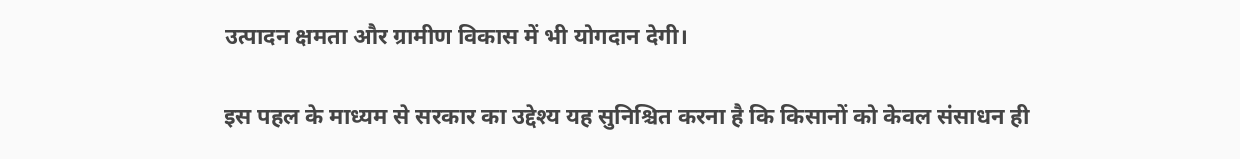उत्पादन क्षमता और ग्रामीण विकास में भी योगदान देगी।

इस पहल के माध्यम से सरकार का उद्देश्य यह सुनिश्चित करना है कि किसानों को केवल संसाधन ही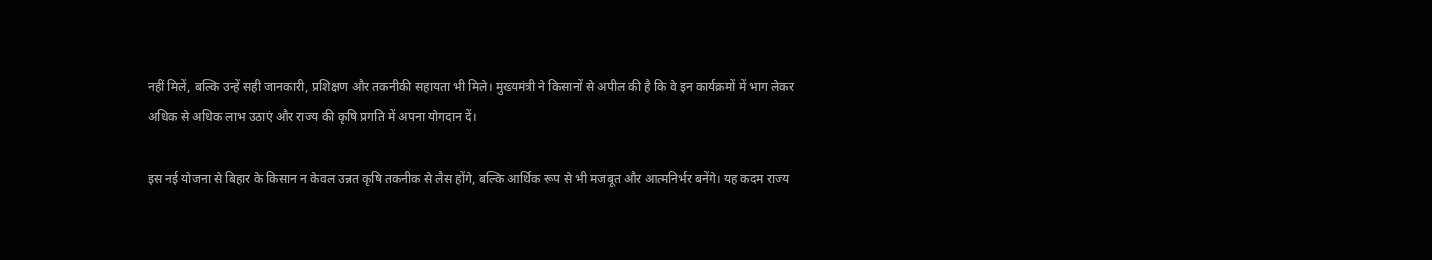नहीं मिलें, बल्कि उन्हें सही जानकारी, प्रशिक्षण और तकनीकी सहायता भी मिले। मुख्यमंत्री ने किसानों से अपील की है कि वे इन कार्यक्रमों में भाग लेकर अधिक से अधिक लाभ उठाएं और राज्य की कृषि प्रगति में अपना योगदान दें।

इस नई योजना से बिहार के किसान न केवल उन्नत कृषि तकनीक से लैस होंगे, बल्कि आर्थिक रूप से भी मजबूत और आत्मनिर्भर बनेंगे। यह कदम राज्य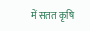में सतत कृषि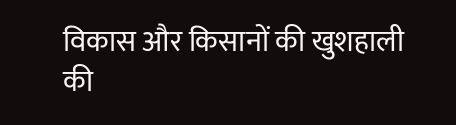विकास और किसानों की खुशहाली की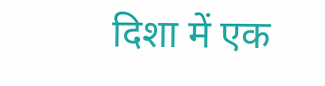दिशा में एक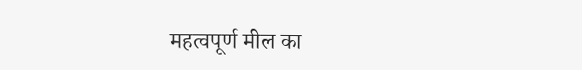महत्वपूर्ण मील का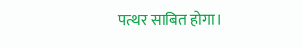पत्थर साबित होगा।